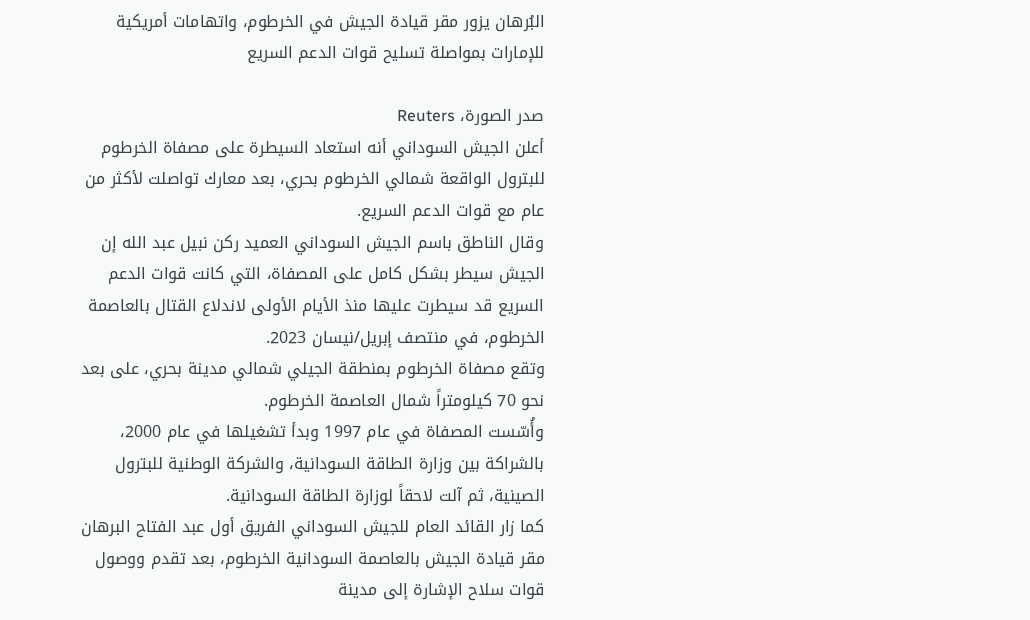البُرهان يزور مقر قيادة الجيش في الخرطوم، واتهامات أمريكية للإمارات بمواصلة تسليح قوات الدعم السريع

صدر الصورة، Reuters
أعلن الجيش السوداني أنه استعاد السيطرة على مصفاة الخرطوم للبترول الواقعة شمالي الخرطوم بحري، بعد معارك تواصلت لأكثر من عام مع قوات الدعم السريع.
وقال الناطق باسم الجيش السوداني العميد ركن نبيل عبد الله إن الجيش سيطر بشكل كامل على المصفاة، التي كانت قوات الدعم السريع قد سيطرت عليها منذ الأيام الأولى لاندلاع القتال بالعاصمة الخرطوم، في منتصف إبريل/نيسان 2023.
وتقع مصفاة الخرطوم بمنطقة الجيلي شمالي مدينة بحري، على بعد نحو 70 كيلومتراً شمال العاصمة الخرطوم.
وأُسّست المصفاة في عام 1997 وبدأ تشغيلها في عام 2000، بالشراكة بين وزارة الطاقة السودانية، والشركة الوطنية للبترول الصينية، ثم آلت لاحقاً لوزارة الطاقة السودانية.
كما زار القائد العام للجيش السوداني الفريق أول عبد الفتاح البرهان مقر قيادة الجيش بالعاصمة السودانية الخرطوم، بعد تقدم ووصول قوات سلاح الإشارة إلى مدينة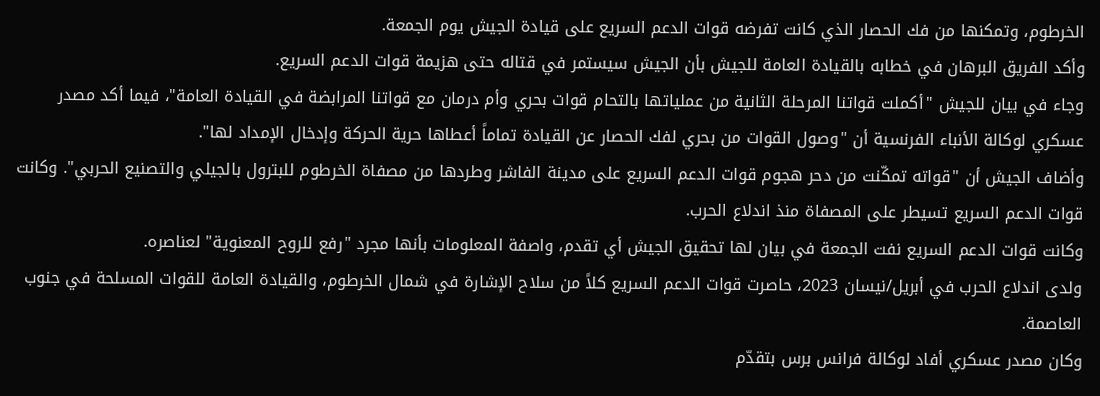الخرطوم، وتمكنها من فك الحصار الذي كانت تفرضه قوات الدعم السريع على قيادة الجيش يوم الجمعة.
وأكد الفريق البرهان في خطابه بالقيادة العامة للجيش بأن الجيش سيستمر في قتاله حتى هزيمة قوات الدعم السريع.
وجاء في بيان للجيش "أكملت قواتنا المرحلة الثانية من عملياتها بالتحام قوات بحري وأم درمان مع قواتنا المرابضة في القيادة العامة"، فيما أكد مصدر عسكري لوكالة الأنباء الفرنسية أن "وصول القوات من بحري لفك الحصار عن القيادة تماماً أعطاها حرية الحركة وإدخال الإمداد لها".
وأضاف الجيش أن "قواته تمكّنت من دحر هجوم قوات الدعم السريع على مدينة الفاشر وطردها من مصفاة الخرطوم للبترول بالجيلي والتصنيع الحربي". وكانت قوات الدعم السريع تسيطر على المصفاة منذ اندلاع الحرب.
وكانت قوات الدعم السريع نفت الجمعة في بيان لها تحقيق الجيش أي تقدم، واصفة المعلومات بأنها مجرد "رفع للروح المعنوية" لعناصره.
ولدى اندلاع الحرب في أبريل/نيسان 2023، حاصرت قوات الدعم السريع كلاً من سلاح الإشارة في شمال الخرطوم، والقيادة العامة للقوات المسلحة في جنوب العاصمة.
وكان مصدر عسكري أفاد لوكالة فرانس برس بتقدّم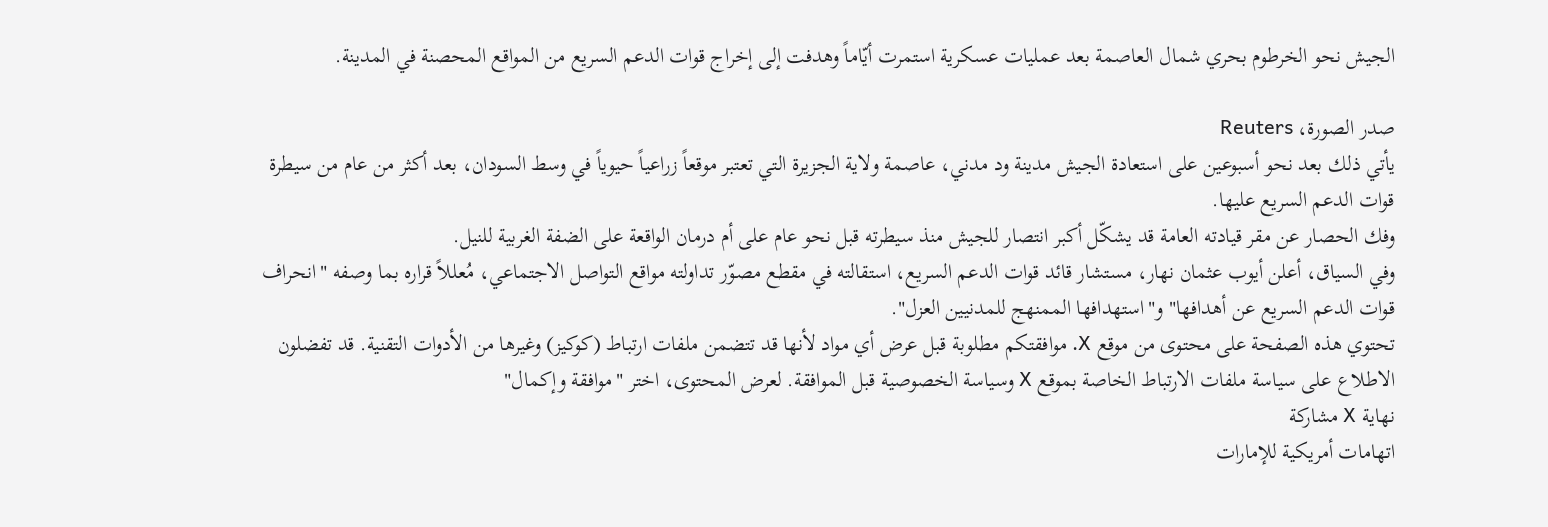الجيش نحو الخرطوم بحري شمال العاصمة بعد عمليات عسكرية استمرت أيّاماً وهدفت إلى إخراج قوات الدعم السريع من المواقع المحصنة في المدينة.

صدر الصورة، Reuters
يأتي ذلك بعد نحو أسبوعين على استعادة الجيش مدينة ود مدني، عاصمة ولاية الجزيرة التي تعتبر موقعاً زراعياً حيوياً في وسط السودان، بعد أكثر من عام من سيطرة قوات الدعم السريع عليها.
وفك الحصار عن مقر قيادته العامة قد يشكّل أكبر انتصار للجيش منذ سيطرته قبل نحو عام على أم درمان الواقعة على الضفة الغربية للنيل.
وفي السياق، أعلن أيوب عثمان نهار، مستشار قائد قوات الدعم السريع، استقالته في مقطع مصوّر تداولته مواقع التواصل الاجتماعي، مُعللاً قراره بما وصفه "انحراف قوات الدعم السريع عن أهدافها" و"استهدافها الممنهج للمدنيين العزل".
تحتوي هذه الصفحة على محتوى من موقع X. موافقتكم مطلوبة قبل عرض أي مواد لأنها قد تتضمن ملفات ارتباط (كوكيز) وغيرها من الأدوات التقنية. قد تفضلون الاطلاع على سياسة ملفات الارتباط الخاصة بموقع X وسياسة الخصوصية قبل الموافقة. لعرض المحتوى، اختر "موافقة وإكمال"
نهاية X مشاركة
اتهامات أمريكية للإمارات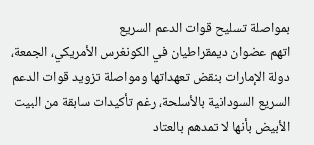بمواصلة تسليح قوات الدعم السريع
اتهم عضوان ديمقراطيان في الكونغرس الأمريكي، الجمعة، دولة الإمارات بنقض تعهداتها ومواصلة تزويد قوات الدعم السريع السودانية بالأسلحة، رغم تأكيدات سابقة من البيت الأبيض بأنها لا تمدهم بالعتاد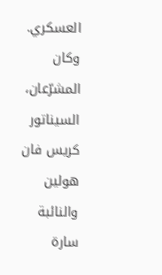العسكري.
وكان المشرّعان، السيناتور كريس فان هولين والنائبة سارة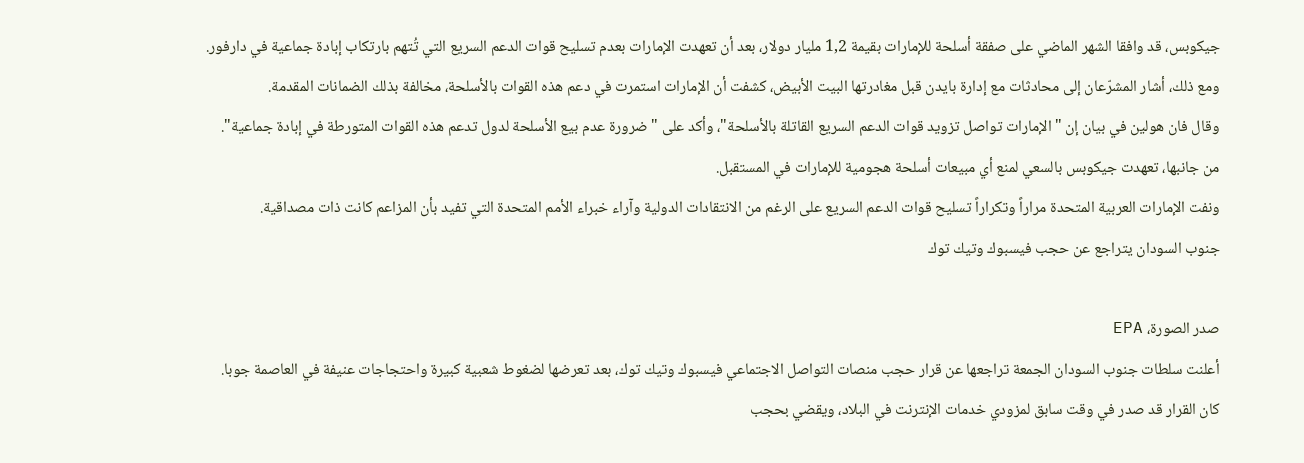جيكوبس، قد وافقا الشهر الماضي على صفقة أسلحة للإمارات بقيمة 1,2 مليار دولار، بعد أن تعهدت الإمارات بعدم تسليح قوات الدعم السريع التي تُتهم بارتكاب إبادة جماعية في دارفور.
ومع ذلك، أشار المشرّعان إلى محادثات مع إدارة بايدن قبل مغادرتها البيت الأبيض، كشفت أن الإمارات استمرت في دعم هذه القوات بالأسلحة، مخالفة بذلك الضمانات المقدمة.
وقال فان هولين في بيان إن "الإمارات تواصل تزويد قوات الدعم السريع القاتلة بالأسلحة"، وأكد على "ضرورة عدم بيع الأسلحة لدول تدعم هذه القوات المتورطة في إبادة جماعية".
من جانبها، تعهدت جيكوبس بالسعي لمنع أي مبيعات أسلحة هجومية للإمارات في المستقبل.
ونفت الإمارات العربية المتحدة مراراً وتكراراً تسليح قوات الدعم السريع على الرغم من الانتقادات الدولية وآراء خبراء الأمم المتحدة التي تفيد بأن المزاعم كانت ذات مصداقية.
جنوب السودان يتراجع عن حجب فيسبوك وتيك توك

صدر الصورة، EPA
أعلنت سلطات جنوب السودان الجمعة تراجعها عن قرار حجب منصات التواصل الاجتماعي فيسبوك وتيك توك، بعد تعرضها لضغوط شعبية كبيرة واحتجاجات عنيفة في العاصمة جوبا.
كان القرار قد صدر في وقت سابق لمزودي خدمات الإنترنت في البلاد، ويقضي بحجب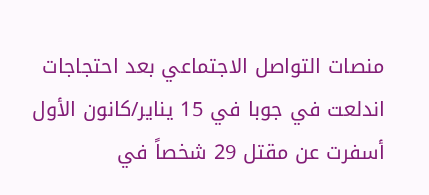منصات التواصل الاجتماعي بعد احتجاجات اندلعت في جوبا في 15 يناير/كانون الأول أسفرت عن مقتل 29 شخصاً في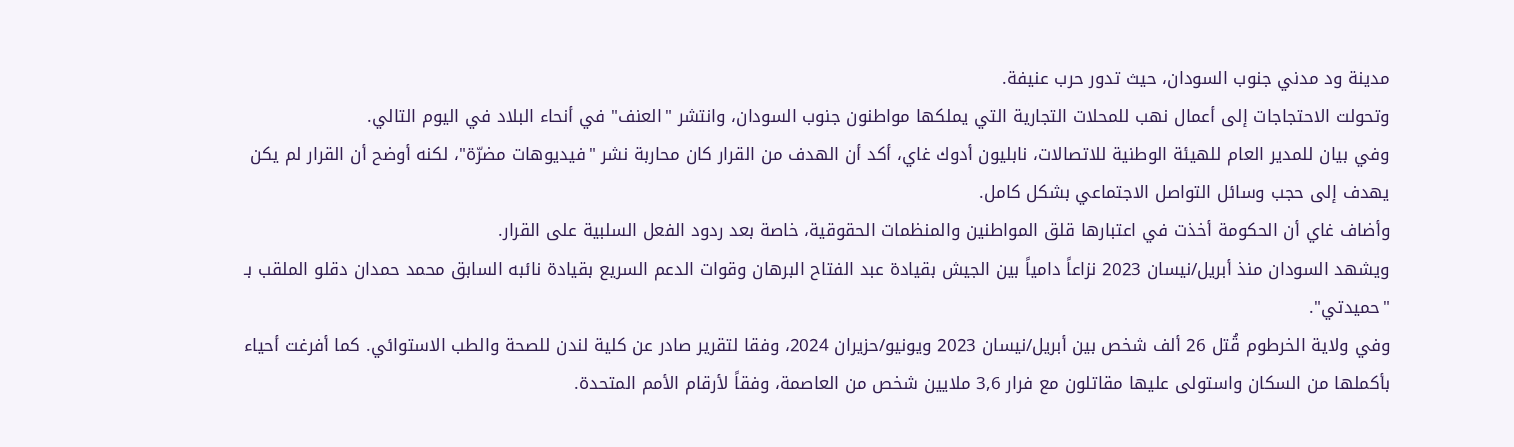مدينة ود مدني جنوب السودان، حيث تدور حرب عنيفة.
وتحولت الاحتجاجات إلى أعمال نهب للمحلات التجارية التي يملكها مواطنون جنوب السودان، وانتشر "العنف" في أنحاء البلاد في اليوم التالي.
وفي بيان للمدير العام للهيئة الوطنية للاتصالات، نابليون أدوك غاي، أكد أن الهدف من القرار كان محاربة نشر "فيديوهات مضرّة"، لكنه أوضح أن القرار لم يكن يهدف إلى حجب وسائل التواصل الاجتماعي بشكل كامل.
وأضاف غاي أن الحكومة أخذت في اعتبارها قلق المواطنين والمنظمات الحقوقية، خاصة بعد ردود الفعل السلبية على القرار.
ويشهد السودان منذ أبريل/نيسان 2023 نزاعاً دامياً بين الجيش بقيادة عبد الفتاح البرهان وقوات الدعم السريع بقيادة نائبه السابق محمد حمدان دقلو الملقب بـ "حميدتي".
وفي ولاية الخرطوم قُتل 26 ألف شخص بين أبريل/نيسان 2023 ويونيو/حزيران 2024، وفقا لتقرير صادر عن كلية لندن للصحة والطب الاستوائي. كما أفرغت أحياء بأكملها من السكان واستولى عليها مقاتلون مع فرار 3,6 ملايين شخص من العاصمة، وفقاً لأرقام الأمم المتحدة.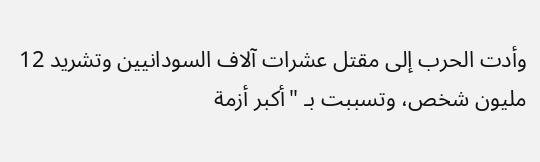وأدت الحرب إلى مقتل عشرات آلاف السودانيين وتشريد 12 مليون شخص، وتسببت بـ "أكبر أزمة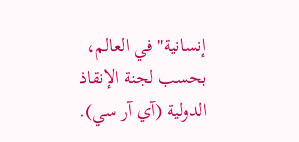إنسانية" في العالم، بحسب لجنة الإنقاذ الدولية (آي آر سي).